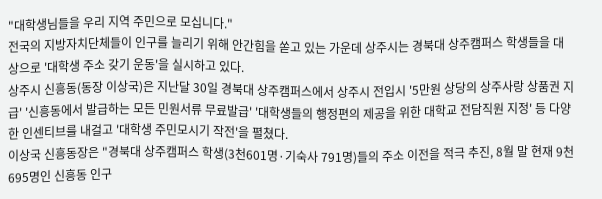"대학생님들을 우리 지역 주민으로 모십니다."
전국의 지방자치단체들이 인구를 늘리기 위해 안간힘을 쏟고 있는 가운데 상주시는 경북대 상주캠퍼스 학생들을 대상으로 '대학생 주소 갖기 운동'을 실시하고 있다.
상주시 신흥동(동장 이상국)은 지난달 30일 경북대 상주캠퍼스에서 상주시 전입시 '5만원 상당의 상주사랑 상품권 지급' '신흥동에서 발급하는 모든 민원서류 무료발급' '대학생들의 행정편의 제공을 위한 대학교 전담직원 지정' 등 다양한 인센티브를 내걸고 '대학생 주민모시기 작전'을 펼쳤다.
이상국 신흥동장은 "경북대 상주캠퍼스 학생(3천601명·기숙사 791명)들의 주소 이전을 적극 추진, 8월 말 현재 9천695명인 신흥동 인구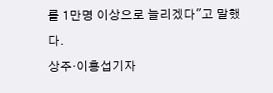를 1만명 이상으로 늘리겠다"고 말했다.
상주·이홍섭기자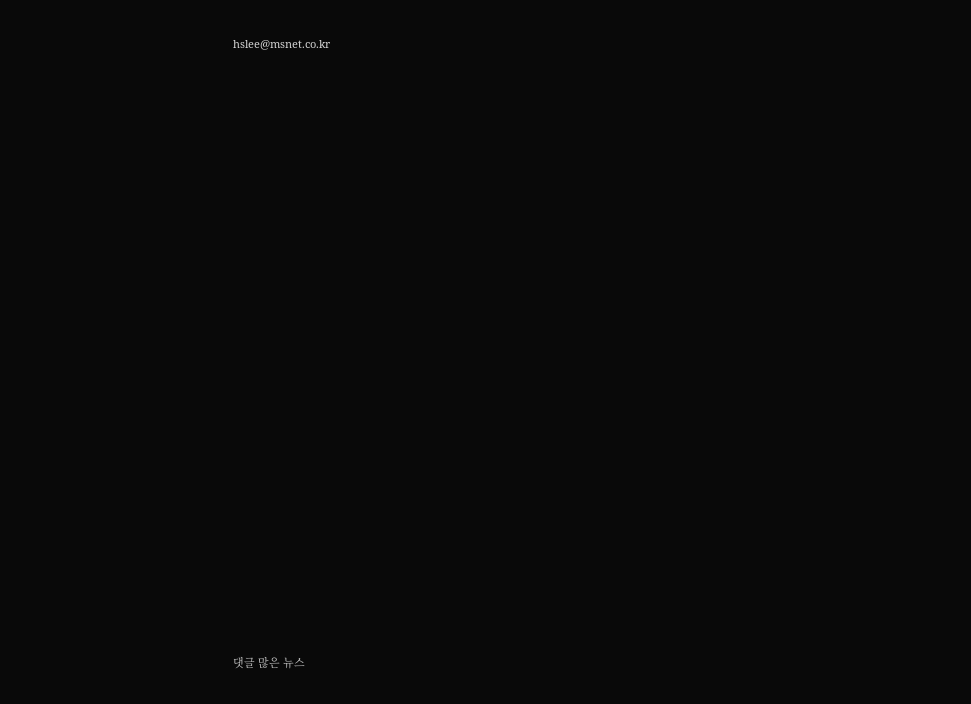hslee@msnet.co.kr



































댓글 많은 뉴스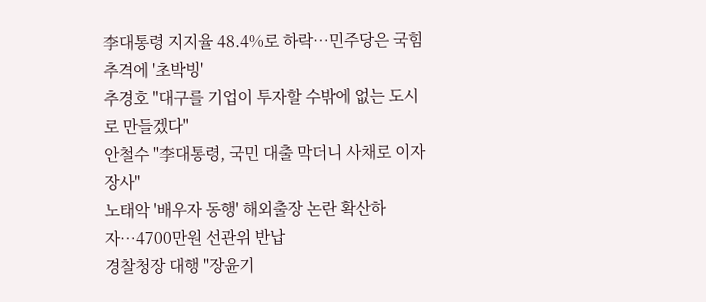李대통령 지지율 48.4%로 하락…민주당은 국힘 추격에 '초박빙'
추경호 "대구를 기업이 투자할 수밖에 없는 도시로 만들겠다"
안철수 "李대통령, 국민 대출 막더니 사채로 이자 장사"
노태악 '배우자 동행' 해외출장 논란 확산하자…4700만원 선관위 반납
경찰청장 대행 "장윤기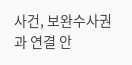사건, 보완수사권과 연결 안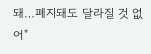돼…폐지돼도 달라질 것 없어"